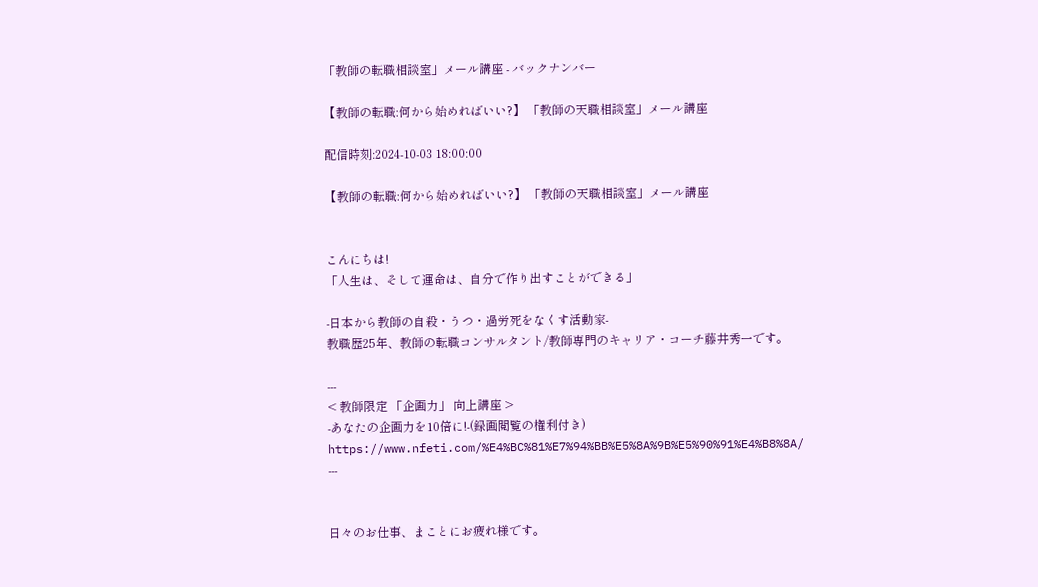「教師の転職相談室」メール講座 - バックナンバー

【教師の転職:何から始めればいい?】 「教師の天職相談室」メール講座

配信時刻:2024-10-03 18:00:00

【教師の転職:何から始めればいい?】 「教師の天職相談室」メール講座


こんにちは!
「人生は、そして運命は、自分で作り出すことができる」

-日本から教師の自殺・うつ・過労死をなくす活動家-
教職歴25年、教師の転職コンサルタント/教師専門のキャリア・コーチ藤井秀一です。

---
< 教師限定 「企画力」 向上講座 >
-あなたの企画力を10倍に!-(録画閲覧の権利付き)
https://www.nfeti.com/%E4%BC%81%E7%94%BB%E5%8A%9B%E5%90%91%E4%B8%8A/
---


日々のお仕事、まことにお疲れ様です。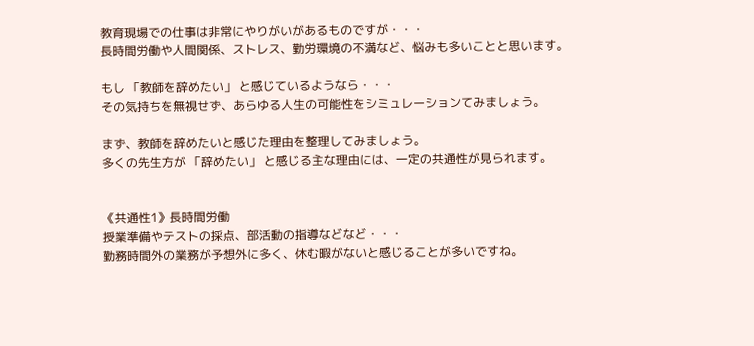教育現場での仕事は非常にやりがいがあるものですが・・・
長時間労働や人間関係、ストレス、勤労環境の不満など、悩みも多いことと思います。

もし 「教師を辞めたい」 と感じているようなら・・・
その気持ちを無視せず、あらゆる人生の可能性をシミュレーションてみましょう。

まず、教師を辞めたいと感じた理由を整理してみましょう。
多くの先生方が 「辞めたい」 と感じる主な理由には、一定の共通性が見られます。


《共通性1》長時間労働
授業準備やテストの採点、部活動の指導などなど・・・
勤務時間外の業務が予想外に多く、休む暇がないと感じることが多いですね。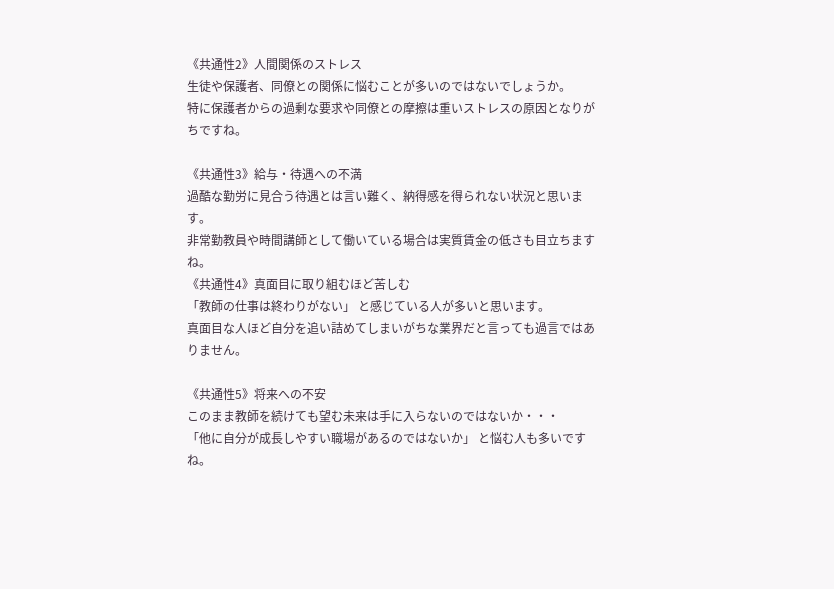《共通性2》人間関係のストレス
生徒や保護者、同僚との関係に悩むことが多いのではないでしょうか。
特に保護者からの過剰な要求や同僚との摩擦は重いストレスの原因となりがちですね。

《共通性3》給与・待遇への不満
過酷な勤労に見合う待遇とは言い難く、納得感を得られない状況と思います。
非常勤教員や時間講師として働いている場合は実質賃金の低さも目立ちますね。
《共通性4》真面目に取り組むほど苦しむ
「教師の仕事は終わりがない」 と感じている人が多いと思います。
真面目な人ほど自分を追い詰めてしまいがちな業界だと言っても過言ではありません。

《共通性5》将来への不安
このまま教師を続けても望む未来は手に入らないのではないか・・・
「他に自分が成長しやすい職場があるのではないか」 と悩む人も多いですね。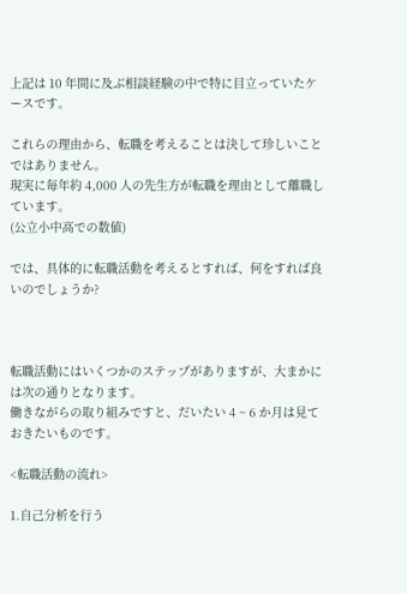上記は 10 年間に及ぶ相談経験の中で特に目立っていたケースです。

これらの理由から、転職を考えることは決して珍しいことではありません。
現実に毎年約 4,000 人の先生方が転職を理由として離職しています。
(公立小中高での数値)

では、具体的に転職活動を考えるとすれば、何をすれば良いのでしょうか?



転職活動にはいくつかのステップがありますが、大まかには次の通りとなります。
働きながらの取り組みですと、だいたい 4 ~ 6 か月は見ておきたいものです。

<転職活動の流れ>

1.自己分析を行う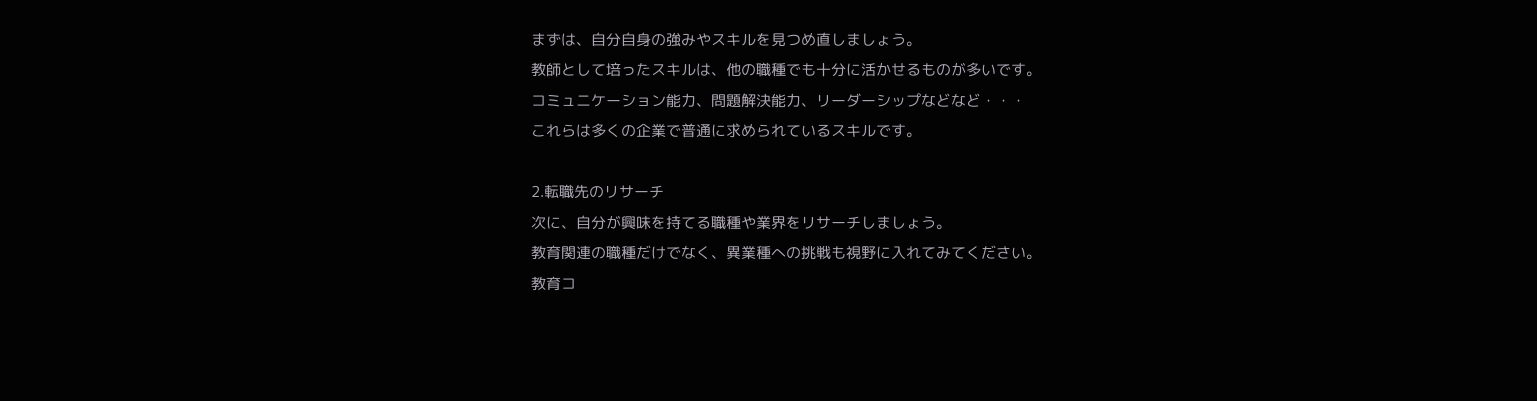まずは、自分自身の強みやスキルを見つめ直しましょう。
教師として培ったスキルは、他の職種でも十分に活かせるものが多いです。
コミュニケーション能力、問題解決能力、リーダーシップなどなど・・・
これらは多くの企業で普通に求められているスキルです。

2.転職先のリサーチ
次に、自分が興味を持てる職種や業界をリサーチしましょう。
教育関連の職種だけでなく、異業種への挑戦も視野に入れてみてください。
教育コ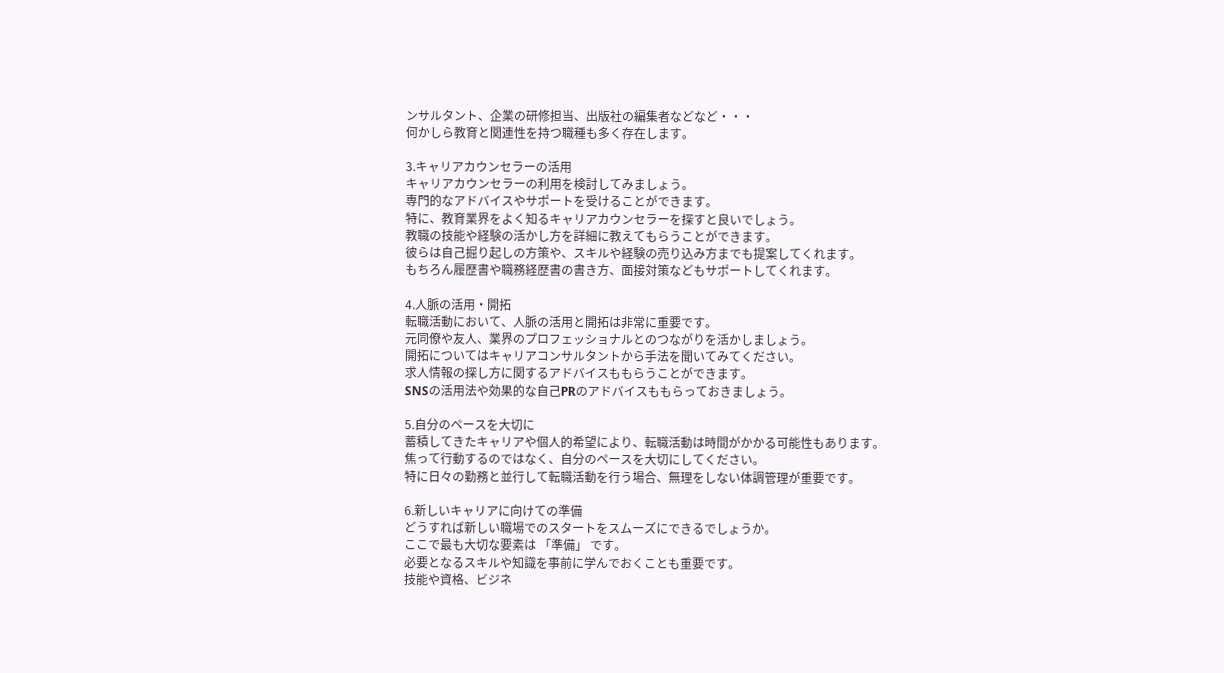ンサルタント、企業の研修担当、出版社の編集者などなど・・・
何かしら教育と関連性を持つ職種も多く存在します。

3.キャリアカウンセラーの活用
キャリアカウンセラーの利用を検討してみましょう。
専門的なアドバイスやサポートを受けることができます。
特に、教育業界をよく知るキャリアカウンセラーを探すと良いでしょう。
教職の技能や経験の活かし方を詳細に教えてもらうことができます。
彼らは自己掘り起しの方策や、スキルや経験の売り込み方までも提案してくれます。
もちろん履歴書や職務経歴書の書き方、面接対策などもサポートしてくれます。

4.人脈の活用・開拓
転職活動において、人脈の活用と開拓は非常に重要です。
元同僚や友人、業界のプロフェッショナルとのつながりを活かしましょう。
開拓についてはキャリアコンサルタントから手法を聞いてみてください。
求人情報の探し方に関するアドバイスももらうことができます。
SNSの活用法や効果的な自己PRのアドバイスももらっておきましょう。

5.自分のペースを大切に
蓄積してきたキャリアや個人的希望により、転職活動は時間がかかる可能性もあります。
焦って行動するのではなく、自分のペースを大切にしてください。
特に日々の勤務と並行して転職活動を行う場合、無理をしない体調管理が重要です。

6.新しいキャリアに向けての準備
どうすれば新しい職場でのスタートをスムーズにできるでしょうか。
ここで最も大切な要素は 「準備」 です。
必要となるスキルや知識を事前に学んでおくことも重要です。
技能や資格、ビジネ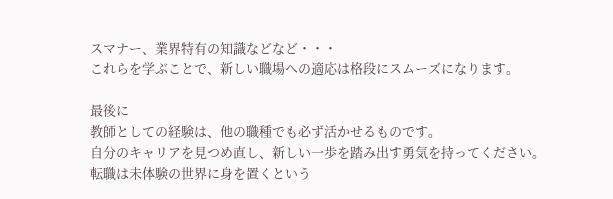スマナー、業界特有の知識などなど・・・
これらを学ぶことで、新しい職場への適応は格段にスムーズになります。

最後に
教師としての経験は、他の職種でも必ず活かせるものです。
自分のキャリアを見つめ直し、新しい一歩を踏み出す勇気を持ってください。
転職は未体験の世界に身を置くという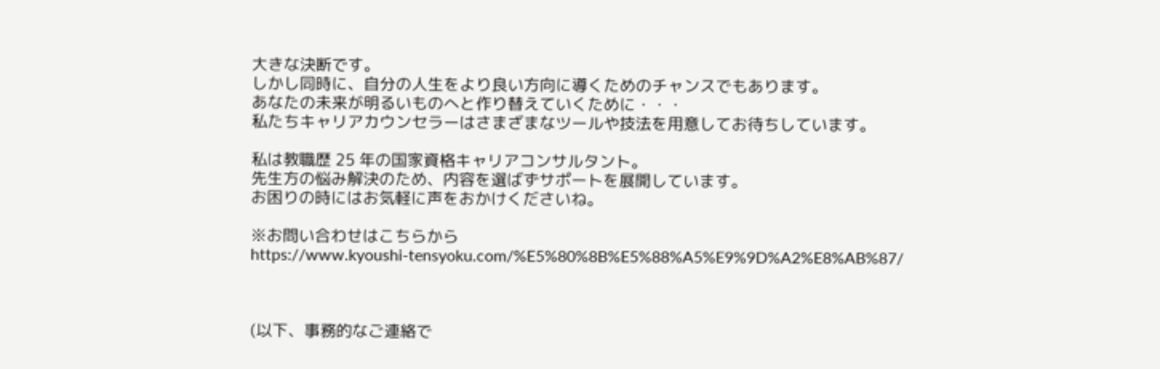大きな決断です。
しかし同時に、自分の人生をより良い方向に導くためのチャンスでもあります。
あなたの未来が明るいものへと作り替えていくために・・・
私たちキャリアカウンセラーはさまざまなツールや技法を用意してお待ちしています。

私は教職歴 25 年の国家資格キャリアコンサルタント。
先生方の悩み解決のため、内容を選ばずサポートを展開しています。
お困りの時にはお気軽に声をおかけくださいね。

※お問い合わせはこちらから
https://www.kyoushi-tensyoku.com/%E5%80%8B%E5%88%A5%E9%9D%A2%E8%AB%87/



(以下、事務的なご連絡で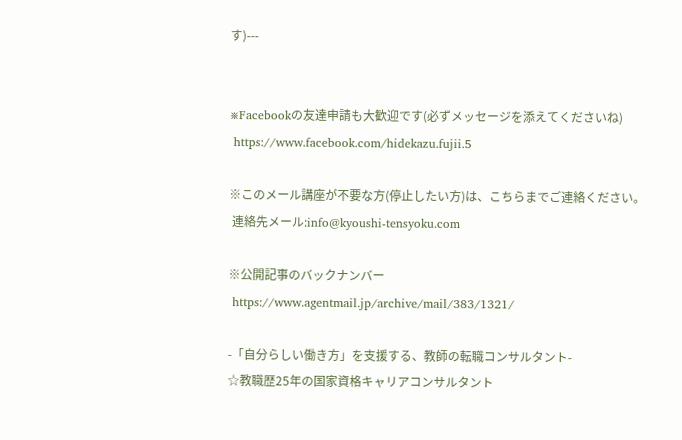す)---


※Facebookの友達申請も大歓迎です(必ずメッセージを添えてくださいね)
 https://www.facebook.com/hidekazu.fujii.5

※このメール講座が不要な方(停止したい方)は、こちらまでご連絡ください。
 連絡先メール:info@kyoushi-tensyoku.com

※公開記事のバックナンバー
 https://www.agentmail.jp/archive/mail/383/1321/

-「自分らしい働き方」を支援する、教師の転職コンサルタント-
☆教職歴25年の国家資格キャリアコンサルタント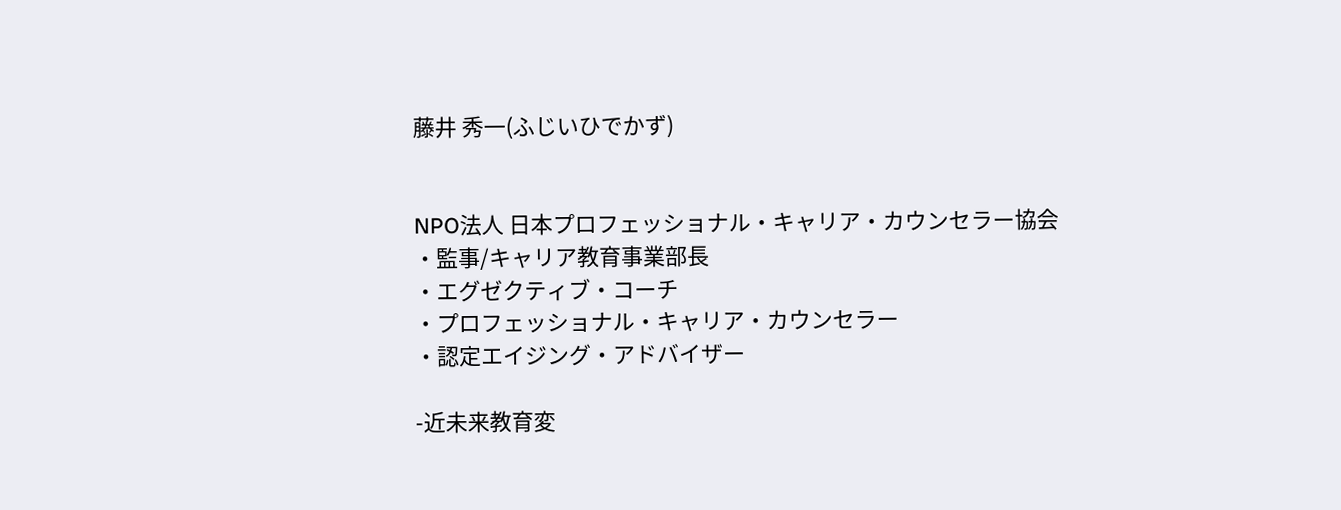藤井 秀一(ふじいひでかず)


NPO法人 日本プロフェッショナル・キャリア・カウンセラー協会
・監事/キャリア教育事業部長
・エグゼクティブ・コーチ
・プロフェッショナル・キャリア・カウンセラー
・認定エイジング・アドバイザー

-近未来教育変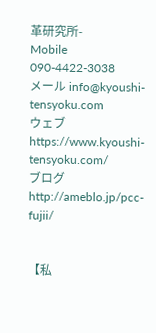革研究所-
Mobile 090-4422-3038
メール info@kyoushi-tensyoku.com
ウェブ https://www.kyoushi-tensyoku.com/
ブログ http://ameblo.jp/pcc-fujii/


【私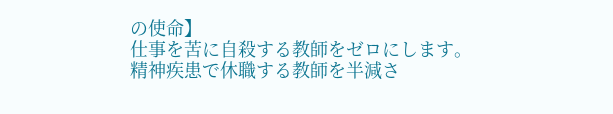の使命】
仕事を苦に自殺する教師をゼロにします。
精神疾患で休職する教師を半減さ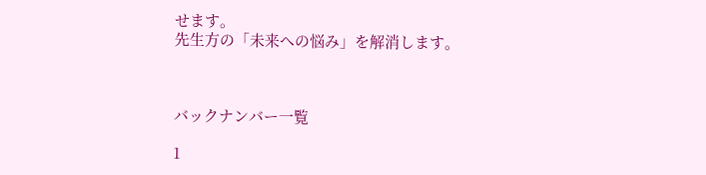せます。
先生方の「未来への悩み」を解消します。



バックナンバー一覧

1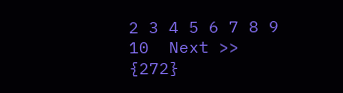2 3 4 5 6 7 8 9 10  Next >> {272}